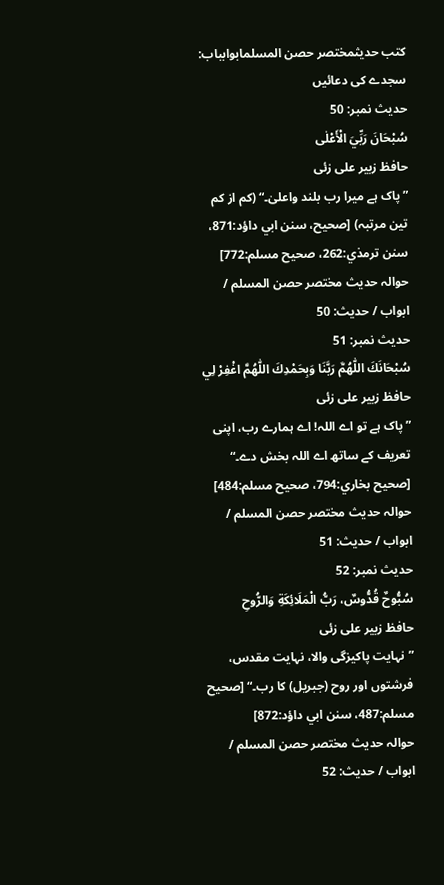کتب حدیثمختصر حصن المسلمابوابباب: سجدے کی دعائیں
حدیث نمبر: 50
سُبْحَانَ رَبِّيَ الْأَعْلٰى
حافظ زبیر علی زئی
”پاک ہے میرا رب بلند واعلیٰ۔“ (کم از کم تین مرتبہ) [صحيح، سنن ابي داؤد:871، سنن ترمذي:262، صحيح مسلم:772]
حوالہ حدیث مختصر حصن المسلم / ابواب / حدیث: 50
حدیث نمبر: 51
سُبْحَانَكَ اللّٰهُمَّ رَبَّنَا وَبِحَمْدِكَ اللّٰهُمَّ اغْفِرْ لِي
حافظ زبیر علی زئی
”پاک ہے تو اے اللہ! اے ہمارے رب، اپنی تعریف کے ساتھ اے اللہ بخش دے۔“ [صحيح بخاري:794، صحيح مسلم:484]
حوالہ حدیث مختصر حصن المسلم / ابواب / حدیث: 51
حدیث نمبر: 52
سُبُّوحٌ قُدُّوسٌ، رَبُّ الْمَلَائِكَةِ وَالرُّوحِ
حافظ زبیر علی زئی
”نہایت پاکیزگی والا، نہایت مقدس، فرشتوں اور روح (جبریل) کا رب۔“ [صحيح مسلم:487، سنن ابي داؤد:872]
حوالہ حدیث مختصر حصن المسلم / ابواب / حدیث: 52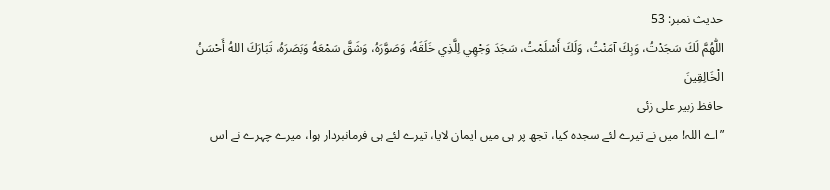حدیث نمبر: 53
اللّٰهُمَّ لَكَ سَجَدْتُ، وَبِكَ آمَنْتُ، وَلَكَ أَسْلَمْتُ، سَجَدَ وَجْهِي لِلَّذِي خَلَقَهُ، وَصَوَّرَهُ، وَشَقَّ سَمْعَهُ وَبَصَرَهُ، تَبَارَكَ اللهُ أَحْسَنُ الْخَالِقِينَ
حافظ زبیر علی زئی
”اے اللہ! میں نے تیرے لئے سجدہ کیا، تجھ پر ہی میں ایمان لایا، تیرے لئے ہی فرمانبردار ہوا، میرے چہرے نے اس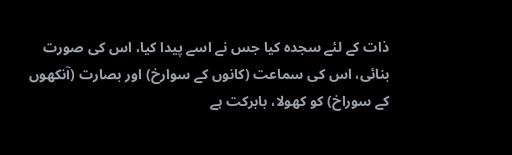ذات کے لئے سجدہ کیا جس نے اسے پیدا کیا، اس کی صورت بنائی، اس کی سماعت (کانوں کے سوارخ) اور بصارت (آنکھوں کے سوراخ) کو کھولا، بابرکت ہے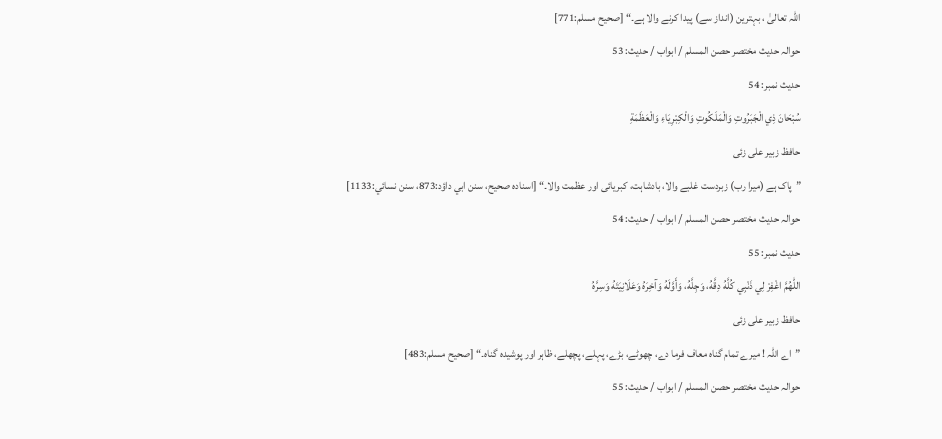اللہ تعالیٰ ، بہترین (انداز سے) پیدا کرنے والا ہے۔“ [صحيح مسلم:771]
حوالہ حدیث مختصر حصن المسلم / ابواب / حدیث: 53
حدیث نمبر: 54
سُبْحَانَ ذِي الْجَبَرُوتِ وَالْمَلَكُوتِ وَالْكِبْرِيَاءِ وَالْعَظَمَةِ
حافظ زبیر علی زئی
”پاک ہے (میرا رب) زبردست غلبے والا، بادشاہت، کبریائی اور عظمت والا۔“ [اسناده صحيح، سنن ابي داؤد:873، سنن نسائي:1133]
حوالہ حدیث مختصر حصن المسلم / ابواب / حدیث: 54
حدیث نمبر: 55
اللّٰهُمَّ اغْفِرْ لِي ذَنْبِي كُلَّهُ دِقَّهُ، وَجِلَّهُ، وَأَوَّلَهُ وَآخِرَهُ وَعَلَانِيَتَهُ وَسِرَّهُ
حافظ زبیر علی زئی
”اے اللہ ! میرے تمام گناہ معاف فرما دے، چھوٹے، بڑے، پہلے، پچھلے، ظاہر اور پوشیدہ گناہ۔“ [صحيح مسلم:483]
حوالہ حدیث مختصر حصن المسلم / ابواب / حدیث: 55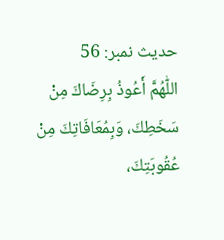حدیث نمبر: 56
اللّٰهُمَّ أَعُوذُ بِرِضَاكَ مِنْ سَخَطِكَ، وَبِمُعَافَاتِكَ مِنْ عُقُوبَتِكَ،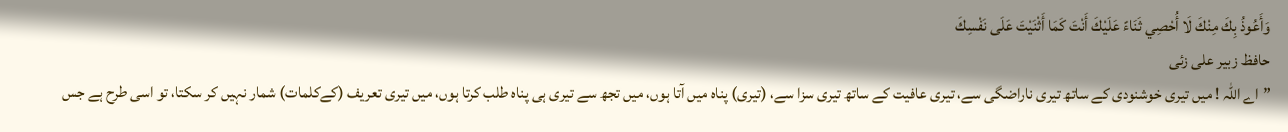وَأَعُوذُ بِكَ مِنْكَ لَا أُحْصِي ثَنَاءً عَلَيْكَ أَنْتَ كَمَا أَثْنَيْتَ عَلَى نَفْسِكَ
حافظ زبیر علی زئی
”اے اللہ ! میں تیری خوشنودی کے ساتھ تیری ناراضگی سے، تیری عافیت کے ساتھ تیری سزا سے، (تیری) پناہ میں آتا ہوں، میں تجھ سے تیری ہی پناہ طلب کرتا ہوں، میں تیری تعریف (کےکلمات) شمار نہیں کر سکتا، تو اسی طرح ہے جس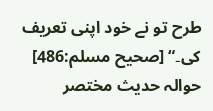طرح تو نے خود اپنی تعریف کی۔“ [صحيح مسلم:486]
حوالہ حدیث مختصر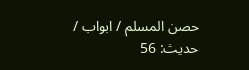حصن المسلم / ابواب / حدیث: 56